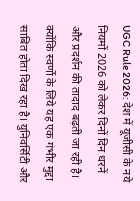UGC Rule 2026: देश में यूजीसी के नये नियमों 2026 को लेकर दिनों दिन धरनें और प्रदर्शन की तादाद बढ़ती जा रही है। क्योंकि स्वर्णो के लिये यह एक गंभीर मुद्दा साबित होता दिख रहा है। युनिवर्सिटी और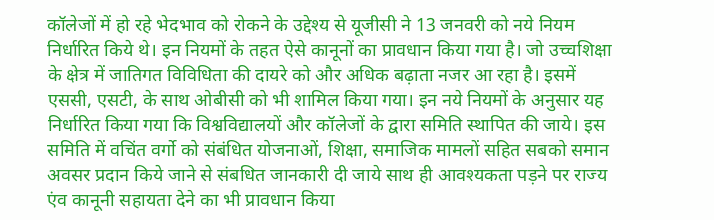कॉलेजों में हो रहे भेदभाव को रोकने के उद्देश्य से यूजीसी ने 13 जनवरी को नये नियम निर्धारित किये थे। इन नियमों के तहत ऐसे कानूनों का प्रावधान किया गया है। जो उच्चशिक्षा के क्षेत्र में जातिगत विविधिता की दायरे को और अधिक बढ़ाता नजर आ रहा है। इसमें एससी, एसटी, के साथ ओबीसी को भी शामिल किया गया। इन नये नियमों के अनुसार यह निर्धारित किया गया कि विश्वविद्यालयों और कॉलेजों के द्वारा समिति स्थापित की जाये। इस समिति में वचिंत वर्गो को संबंधित योजनाओं, शिक्षा, समाजिक मामलों सहित सबको समान अवसर प्रदान किये जाने से संबधित जानकारी दी जाये साथ ही आवश्यकता पड़ने पर राज्य एंव कानूनी सहायता देने का भी प्रावधान किया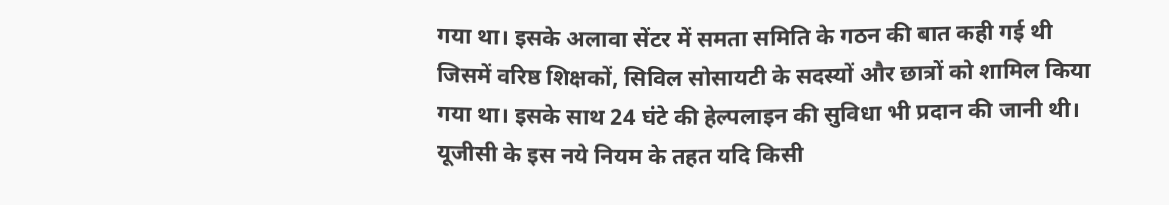गया था। इसके अलावा सेंटर में समता समिति के गठन की बात कही गई थी जिसमें वरिष्ठ शिक्षकों, सिविल सोसायटी के सदस्यों और छात्रों को शामिल किया गया था। इसके साथ 24 घंटे की हेल्पलाइन की सुविधा भी प्रदान की जानी थी। यूजीसी के इस नये नियम के तहत यदि किसी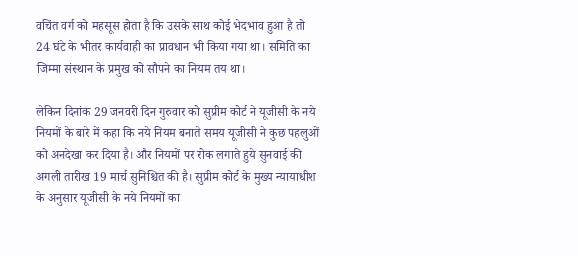वचिंत वर्ग को महसूस होता है कि उसके साथ कोई भेदभाव हुआ है तो 24 घंटे के भीतर कार्यवाही का प्रावधान भी किया गया था। समिति का जिम्मा संस्थान के प्रमुख को सौपने का नियम तय था।

लेकिन दिनांक 29 जनवरी दिन गुरुवार को सुप्रीम कोर्ट ने यूजीसी के नये नियमों के बारे में कहा कि नये नियम बनाते समय यूजीसी ने कुछ पहलुओं को अनदेखा कर दिया है। और नियमों पर रोक लगाते हुये सुनवाई की अगली तारीख 19 मार्च सुनिश्चित की है। सुप्रीम कोर्ट के मुख्य न्यायाधीश के अनुसार यूजीसी के नये नियमों का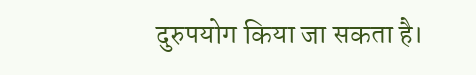दुरुपयोग किया जा सकता है।